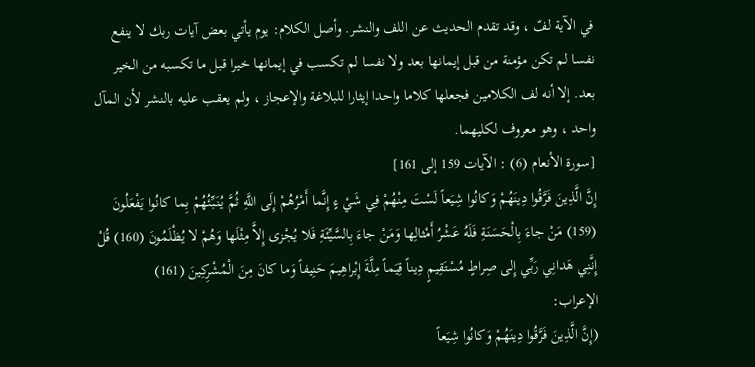في الآية لفّ ، وقد تقدم الحديث عن اللف والنشر. وأصل الكلام: يوم يأتي بعض آيات ربك لا ينفع نفسا لم تكن مؤمنة من قبل إيمانها بعد ولا نفسا لم تكسب في إيمانها خيرا قبل ما تكسبه من الخير بعد. إلا أنه لف الكلامين فجعلها كلاما واحدا إيثارا للبلاغة والإعجاز ، ولم يعقب عليه بالنشر لأن المآل واحد ، وهو معروف لكليهما.
[سورة الأنعام (6) : الآيات 159 إلى 161]
إِنَّ الَّذِينَ فَرَّقُوا دِينَهُمْ وَكانُوا شِيَعاً لَسْتَ مِنْهُمْ فِي شَيْ ءٍ إِنَّما أَمْرُهُمْ إِلَى اللَّهِ ثُمَّ يُنَبِّئُهُمْ بِما كانُوا يَفْعَلُونَ (159) مَنْ جاءَ بِالْحَسَنَةِ فَلَهُ عَشْرُ أَمْثالِها وَمَنْ جاءَ بِالسَّيِّئَةِ فَلا يُجْزى إِلاَّ مِثْلَها وَهُمْ لا يُظْلَمُونَ (160) قُلْ إِنَّنِي هَدانِي رَبِّي إِلى صِراطٍ مُسْتَقِيمٍ دِيناً قِيَماً مِلَّةَ إِبْراهِيمَ حَنِيفاً وَما كانَ مِنَ الْمُشْرِكِينَ (161)
الإعراب:
(إِنَّ الَّذِينَ فَرَّقُوا دِينَهُمْ وَكانُوا شِيَعاً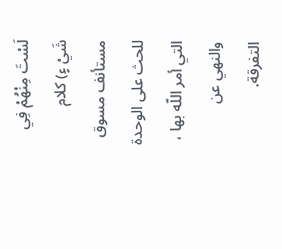لَسْتَ مِنْهُمْ فِي شَيْ ءٍ) كلام مستأنف مسوق للحث على الوحدة التي أمر اللّه بها ، والنهي عن التفرقة.